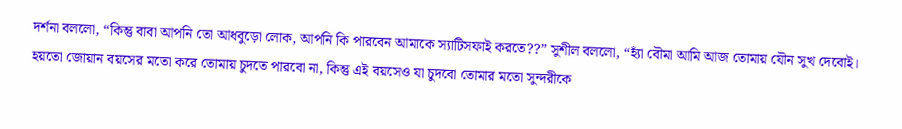দর্শনা বললো, “কিন্তু বাবা আপনি তো আধবুড়ো লোক, আপনি কি পারবেন আমাকে স্যাটিসফাই করতে??” সুশীল বললো, “হ্যাঁ বৌমা আমি আজ তোমায় যৌন সুখ দেবোই। হয়তো জোয়ান বয়সের মতো করে তোমায় চুদতে পারবো না, কিন্তু এই বয়সেও যা চুদবো তোমার মতো সুন্দরীকে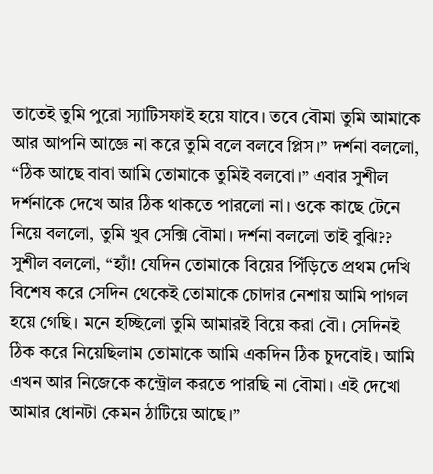তাতেই তুমি পুরো স্যাটিসফাই হয়ে যাবে। তবে বৌমা তুমি আমাকে আর আপনি আজ্ঞে না করে তুমি বলে বলবে প্লিস।” দর্শনা বললো, “ঠিক আছে বাবা আমি তোমাকে তুমিই বলবো।” এবার সুশীল দর্শনাকে দেখে আর ঠিক থাকতে পারলো না। ওকে কাছে টেনে নিয়ে বললো, তুমি খুব সেক্সি বৌমা। দর্শনা বললো তাই বুঝি?? সুশীল বললো, “হ্যাঁ! যেদিন তোমাকে বিয়ের পিঁড়িতে প্রথম দেখি বিশেষ করে সেদিন থেকেই তোমাকে চোদার নেশায় আমি পাগল হয়ে গেছি। মনে হচ্ছিলো তুমি আমারই বিয়ে করা বৌ। সেদিনই ঠিক করে নিয়েছিলাম তোমাকে আমি একদিন ঠিক চুদবোই। আমি এখন আর নিজেকে কন্ট্রোল করতে পারছি না বৌমা। এই দেখো আমার ধোনটা কেমন ঠাটিয়ে আছে।”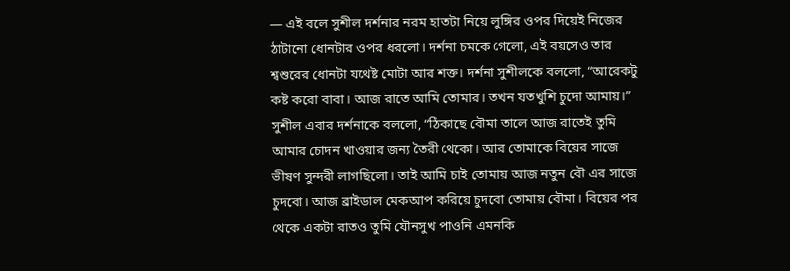— এই বলে সুশীল দর্শনার নরম হাতটা নিয়ে লুঙ্গির ওপর দিয়েই নিজের ঠাটানো ধোনটার ওপর ধরলো। দর্শনা চমকে গেলো, এই বয়সেও তার শ্বশুরের ধোনটা যথেষ্ট মোটা আর শক্ত। দর্শনা সুশীলকে বললো, “আরেকটু কষ্ট করো বাবা। আজ রাতে আমি তোমার। তখন যতখুশি চুদো আমায়।”
সুশীল এবার দর্শনাকে বললো, “ঠিকাছে বৌমা তালে আজ রাতেই তুমি আমার চোদন খাওয়ার জন্য তৈরী থেকো। আর তোমাকে বিয়ের সাজে ভীষণ সুন্দরী লাগছিলো। তাই আমি চাই তোমায় আজ নতুন বৌ এর সাজে চুদবো। আজ ব্রাইডাল মেকআপ করিয়ে চুদবো তোমায় বৌমা। বিয়ের পর থেকে একটা রাতও তুমি যৌনসুখ পাওনি এমনকি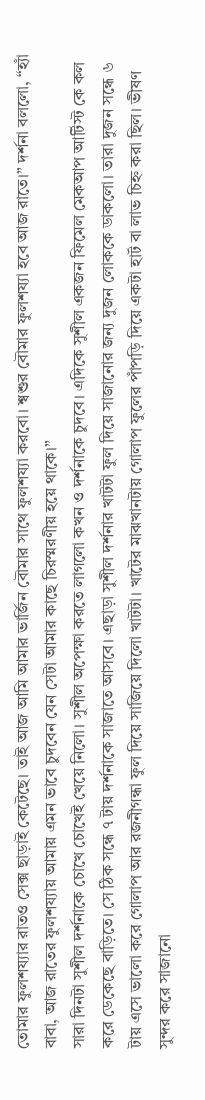তোমার ফুলশয্যার রাতও সেক্স ছাড়াই কেটেছে। তাই আজ আমি আমার ভার্জিন বৌমার সাথে ফুলশয্যা করবো। শ্বশুর বৌমার ফুলশয্যা হবে আজ রাতে।” দর্শনা বললো, “হ্যাঁ বাবা, আজ রাতের ফুলশয্যায় আমায় এমন ভাবে চুদবেন যেন সেটা আমার কাছে চিরস্মরণীয় হয়ে থাকে।”
সারা দিনটা সুশীল দর্শনাকে চোখে চোখেই খেয়ে নিলো। সুশীল অপেক্ষা করতে লাগলো কখন ও দর্শনাকে চুদবে। এদিকে সুশীল একজন ফিমেল মেকআপ আর্টিস্ট কে কল করে ডেকেছে বাড়িতে। সে ঠিক সন্ধে ৭ টায় দর্শনাকে সাজাতে আসবে। এছাড়া সুশীল দর্শনার খাটটা ফুল দিয়ে সাজানোর জন্য দুজন লোককে ডাকলো। তারা দুজন সন্ধে ৬ টায় এসে ভালো করে গোলাপ আর রজনীগন্ধা ফুল দিয়ে সাজিয়ে দিলো খাটটা। খাটের মাঝখানটায় গোলাপ ফুলের পাঁপড়ি দিয়ে একটা হার্ট বা লাভ চিহ্ন করা ছিল। ভীষণ সুন্দর করে সাজানো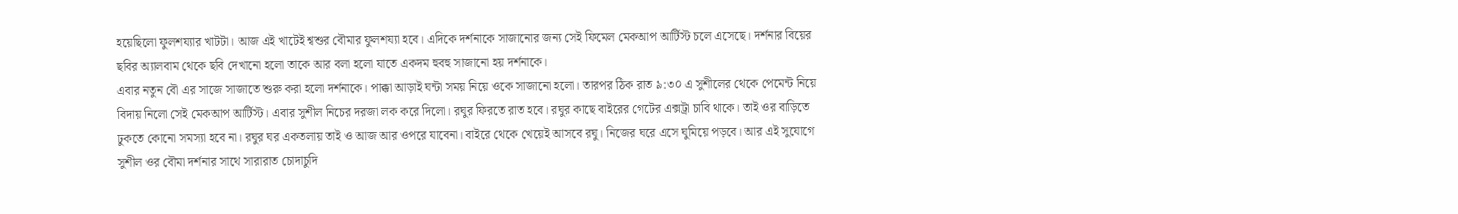হয়েছিলো ফুলশয্যার খাটটা। আজ এই খাটেই শ্বশুর বৌমার ফুলশয্যা হবে। এদিকে দর্শনাকে সাজানোর জন্য সেই ফিমেল মেকআপ আর্টিস্ট চলে এসেছে। দর্শনার বিয়ের ছবির অ্যালবাম থেকে ছবি দেখানো হলো তাকে আর বলা হলো যাতে একদম হুবহু সাজানো হয় দর্শনাকে।
এবার নতুন বৌ এর সাজে সাজাতে শুরু করা হলো দর্শনাকে। পাক্কা আড়াই ঘন্টা সময় নিয়ে ওকে সাজানো হলো। তারপর ঠিক রাত ৯:৩০ এ সুশীলের থেকে পেমেন্ট নিয়ে বিদায় নিলো সেই মেকআপ আর্টিস্ট। এবার সুশীল নিচের দরজা লক করে দিলো। রঘুর ফিরতে রাত হবে। রঘুর কাছে বাইরের গেটের এক্সট্রা চাবি থাকে। তাই ওর বাড়িতে ঢুকতে কোনো সমস্যা হবে না। রঘুর ঘর একতলায় তাই ও আজ আর ওপরে যাবেনা। বাইরে থেকে খেয়েই আসবে রঘু। নিজের ঘরে এসে ঘুমিয়ে পড়বে। আর এই সুযোগে সুশীল ওর বৌমা দর্শনার সাথে সারারাত চোদাচুদি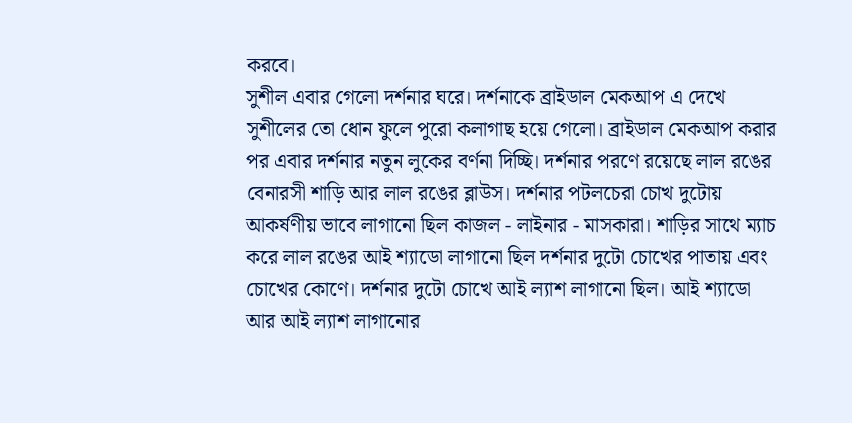করবে।
সুশীল এবার গেলো দর্শনার ঘরে। দর্শনাকে ব্রাইডাল মেকআপ এ দেখে সুশীলের তো ধোন ফুলে পুরো কলাগাছ হয়ে গেলো। ব্রাইডাল মেকআপ করার পর এবার দর্শনার নতুন লুকের বর্ণনা দিচ্ছি। দর্শনার পরণে রয়েছে লাল রঙের বেনারসী শাড়ি আর লাল রঙের ব্লাউস। দর্শনার পটলচেরা চোখ দুটোয় আকর্ষণীয় ভাবে লাগানো ছিল কাজল - লাইনার - মাসকারা। শাড়ির সাথে ম্যাচ করে লাল রঙের আই শ্যাডো লাগানো ছিল দর্শনার দুটো চোখের পাতায় এবং চোখের কোণে। দর্শনার দুটো চোখে আই ল্যাশ লাগানো ছিল। আই শ্যাডো আর আই ল্যাশ লাগানোর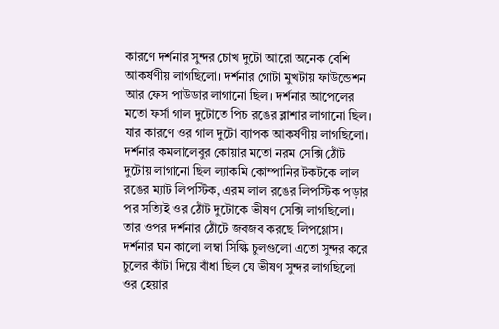কারণে দর্শনার সুন্দর চোখ দুটো আরো অনেক বেশি আকর্ষণীয় লাগছিলো। দর্শনার গোটা মুখটায় ফাউন্ডেশন আর ফেস পাউডার লাগানো ছিল। দর্শনার আপেলের মতো ফর্সা গাল দুটোতে পিচ রঙের ব্লাশার লাগানো ছিল। যার কারণে ওর গাল দুটো ব্যাপক আকর্ষণীয় লাগছিলো। দর্শনার কমলালেবুর কোয়ার মতো নরম সেক্সি ঠোঁট দুটোয় লাগানো ছিল ল্যাকমি কোম্পানির টকটকে লাল রঙের ম্যাট লিপস্টিক, এরম লাল রঙের লিপস্টিক পড়ার পর সত্যিই ওর ঠোঁট দুটোকে ভীষণ সেক্সি লাগছিলো। তার ওপর দর্শনার ঠোঁটে জবজব করছে লিপগ্লোস। দর্শনার ঘন কালো লম্বা সিল্কি চুলগুলো এতো সুন্দর করে চুলের কাঁটা দিয়ে বাঁধা ছিল যে ভীষণ সুন্দর লাগছিলো ওর হেয়ার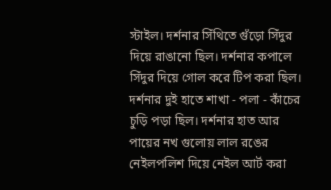স্টাইল। দর্শনার সিঁথিতে গুঁড়ো সিঁদুর দিয়ে রাঙানো ছিল। দর্শনার কপালে সিঁদুর দিয়ে গোল করে টিপ করা ছিল। দর্শনার দুই হাতে শাখা - পলা - কাঁচের চুড়ি পড়া ছিল। দর্শনার হাত আর পায়ের নখ গুলোয় লাল রঙের নেইলপলিশ দিয়ে নেইল আর্ট করা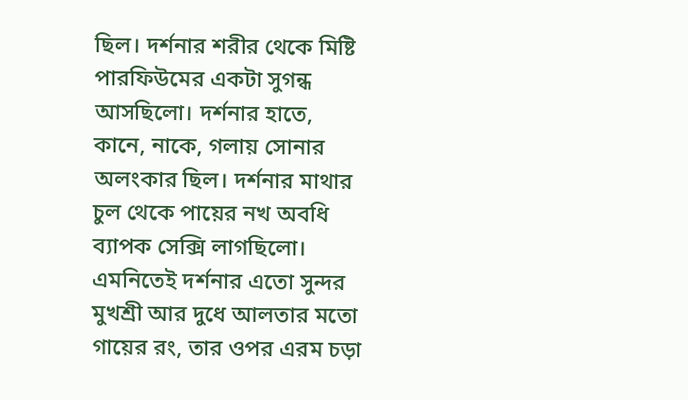ছিল। দর্শনার শরীর থেকে মিষ্টি পারফিউমের একটা সুগন্ধ আসছিলো। দর্শনার হাতে, কানে, নাকে, গলায় সোনার অলংকার ছিল। দর্শনার মাথার চুল থেকে পায়ের নখ অবধি ব্যাপক সেক্সি লাগছিলো। এমনিতেই দর্শনার এতো সুন্দর মুখশ্রী আর দুধে আলতার মতো গায়ের রং, তার ওপর এরম চড়া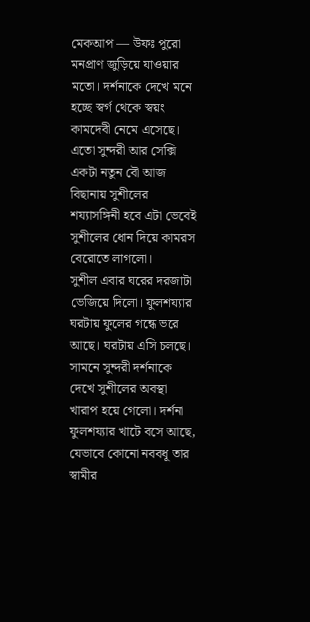মেকআপ — উফঃ পুরো মনপ্রাণ জুড়িয়ে যাওয়ার মতো। দর্শনাকে দেখে মনে হচ্ছে স্বর্গ থেকে স্বয়ং কামদেবী নেমে এসেছে। এতো সুন্দরী আর সেক্সি একটা নতুন বৌ আজ বিছানায় সুশীলের শয্যাসঙ্গিনী হবে এটা ভেবেই সুশীলের ধোন দিয়ে কামরস বেরোতে লাগলো।
সুশীল এবার ঘরের দরজাটা ভেজিয়ে দিলো। ফুলশয্যার ঘরটায় ফুলের গন্ধে ভরে আছে। ঘরটায় এসি চলছে। সামনে সুন্দরী দর্শনাকে দেখে সুশীলের অবস্থা খারাপ হয়ে গেলো। দর্শনা ফুলশয্যার খাটে বসে আছে, যেভাবে কোনো নববধূ তার স্বামীর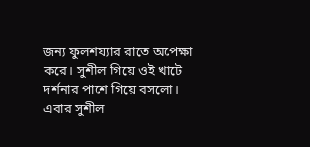জন্য ফুলশয্যার রাতে অপেক্ষা করে। সুশীল গিয়ে ওই খাটে দর্শনার পাশে গিয়ে বসলো। এবার সুশীল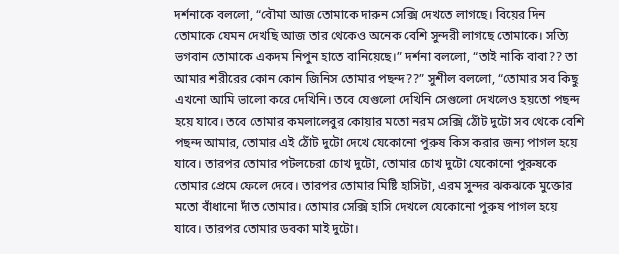দর্শনাকে বললো, “বৌমা আজ তোমাকে দারুন সেক্সি দেখতে লাগছে। বিয়ের দিন তোমাকে যেমন দেখছি আজ তার থেকেও অনেক বেশি সুন্দরী লাগছে তোমাকে। সত্যি ভগবান তোমাকে একদম নিপুন হাতে বানিয়েছে।” দর্শনা বললো, “তাই নাকি বাবা?? তা আমার শরীরের কোন কোন জিনিস তোমার পছন্দ??” সুশীল বললো, “তোমার সব কিছু এখনো আমি ভালো করে দেখিনি। তবে যেগুলো দেখিনি সেগুলো দেখলেও হয়তো পছন্দ হয়ে যাবে। তবে তোমার কমলালেবুর কোয়ার মতো নরম সেক্সি ঠোঁট দুটো সব থেকে বেশি পছন্দ আমার, তোমার এই ঠোঁট দুটো দেখে যেকোনো পুরুষ কিস করার জন্য পাগল হয়ে যাবে। তারপর তোমার পটলচেরা চোখ দুটো, তোমার চোখ দুটো যেকোনো পুরুষকে তোমার প্রেমে ফেলে দেবে। তারপর তোমার মিষ্টি হাসিটা, এরম সুন্দর ঝকঝকে মুক্তোর মতো বাঁধানো দাঁত তোমার। তোমার সেক্সি হাসি দেখলে যেকোনো পুরুষ পাগল হয়ে যাবে। তারপর তোমার ডবকা মাই দুটো।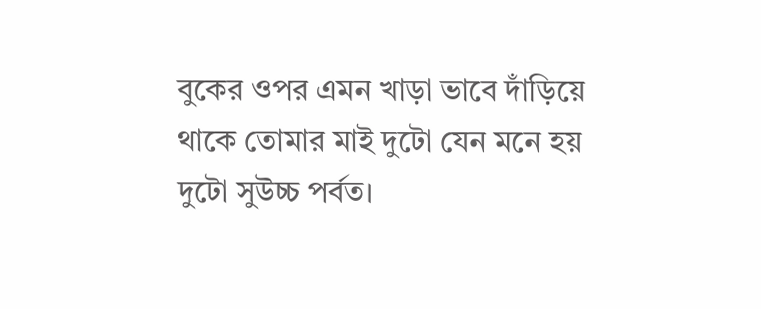বুকের ওপর এমন খাড়া ভাবে দাঁড়িয়ে থাকে তোমার মাই দুটো যেন মনে হয় দুটো সুউচ্চ পর্বত।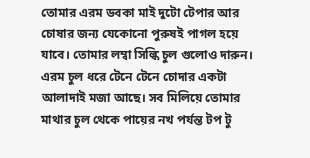তোমার এরম ডবকা মাই দুটো টেপার আর চোষার জন্য যেকোনো পুরুষই পাগল হয়ে যাবে। তোমার লম্বা সিল্কি চুল গুলোও দারুন। এরম চুল ধরে টেনে টেনে চোদার একটা আলাদাই মজা আছে। সব মিলিয়ে তোমার মাথার চুল থেকে পায়ের নখ পর্যন্ত টপ টু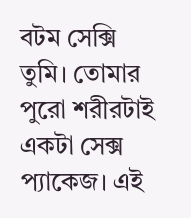বটম সেক্সি তুমি। তোমার পুরো শরীরটাই একটা সেক্স প্যাকেজ। এই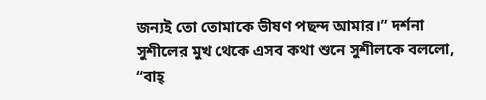জন্যই তো তোমাকে ভীষণ পছন্দ আমার।” দর্শনা সুশীলের মুখ থেকে এসব কথা শুনে সুশীলকে বললো, “বাহ্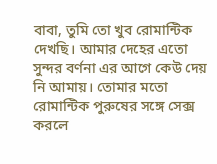বাবা, তুমি তো খুব রোমান্টিক দেখছি। আমার দেহের এতো সুন্দর বর্ণনা এর আগে কেউ দেয় নি আমায়। তোমার মতো রোমান্টিক পুরুষের সঙ্গে সেক্স করলে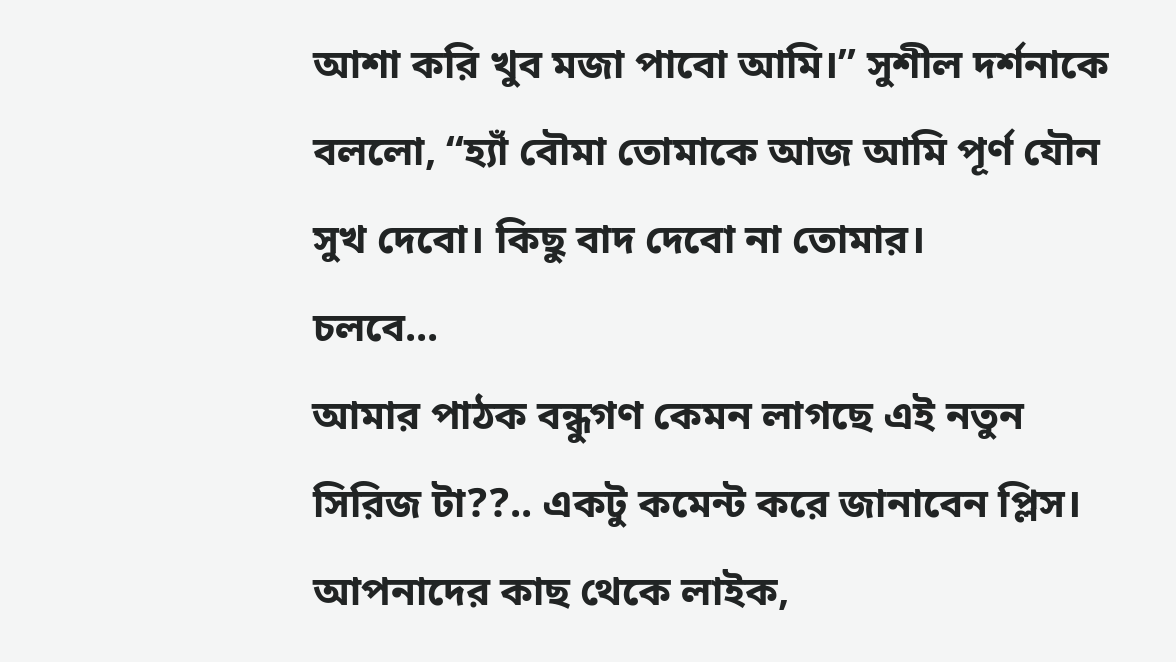আশা করি খুব মজা পাবো আমি।” সুশীল দর্শনাকে বললো, “হ্যাঁ বৌমা তোমাকে আজ আমি পূর্ণ যৌন সুখ দেবো। কিছু বাদ দেবো না তোমার।
চলবে...
আমার পাঠক বন্ধুগণ কেমন লাগছে এই নতুন সিরিজ টা??.. একটু কমেন্ট করে জানাবেন প্লিস। আপনাদের কাছ থেকে লাইক,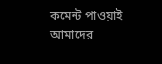কমেন্ট পাওয়াই আমাদের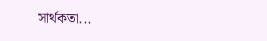সার্থকতা...